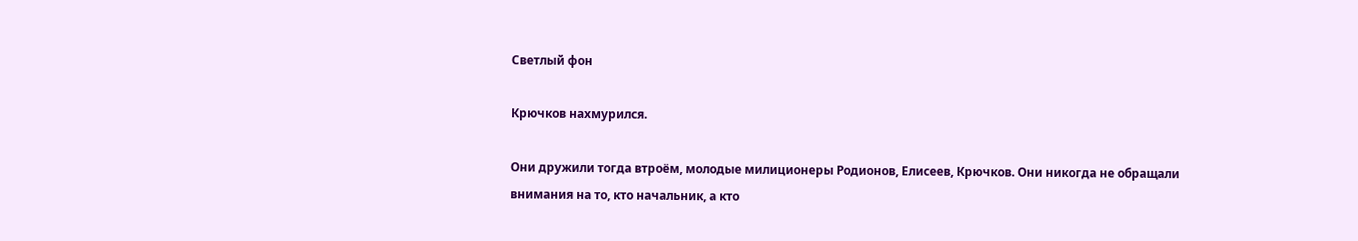Светлый фон

Крючков нахмурился.

Они дружили тогда втроём, молодые милиционеры Родионов, Елисеев, Крючков. Они никогда не обращали внимания на то, кто начальник, а кто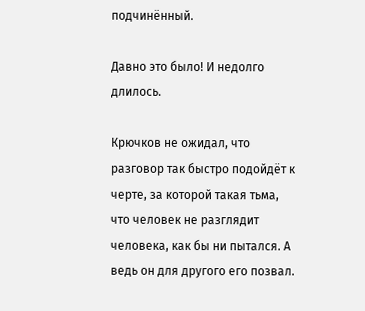подчинённый.

Давно это было! И недолго длилось.

Крючков не ожидал, что разговор так быстро подойдёт к черте, за которой такая тьма, что человек не разглядит человека, как бы ни пытался. А ведь он для другого его позвал.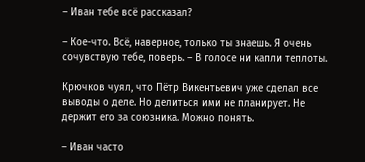– Иван тебе всё рассказал?

– Кое-что. Всё, наверное, только ты знаешь. Я очень сочувствую тебе, поверь. – В голосе ни капли теплоты.

Крючков чуял, что Пётр Викентьевич уже сделал все выводы о деле. Но делиться ими не планирует. Не держит его за союзника. Можно понять.

– Иван часто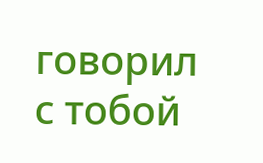говорил с тобой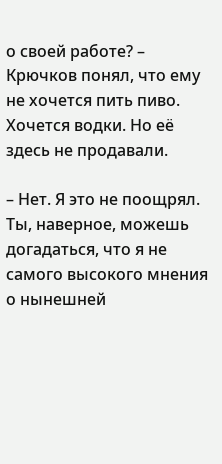о своей работе? – Крючков понял, что ему не хочется пить пиво. Хочется водки. Но её здесь не продавали.

– Нет. Я это не поощрял. Ты, наверное, можешь догадаться, что я не самого высокого мнения о нынешней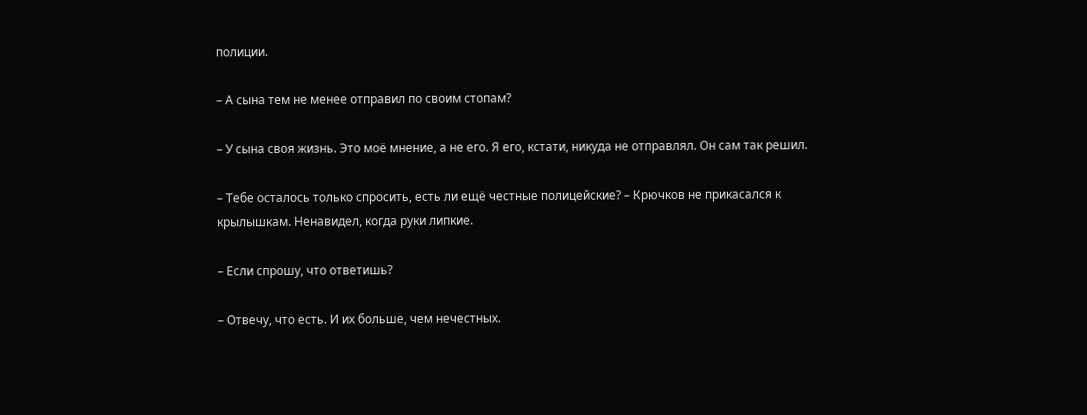полиции.

– А сына тем не менее отправил по своим стопам?

– У сына своя жизнь. Это моё мнение, а не его. Я его, кстати, никуда не отправлял. Он сам так решил.

– Тебе осталось только спросить, есть ли ещё честные полицейские? – Крючков не прикасался к крылышкам. Ненавидел, когда руки липкие.

– Если спрошу, что ответишь?

– Отвечу, что есть. И их больше, чем нечестных.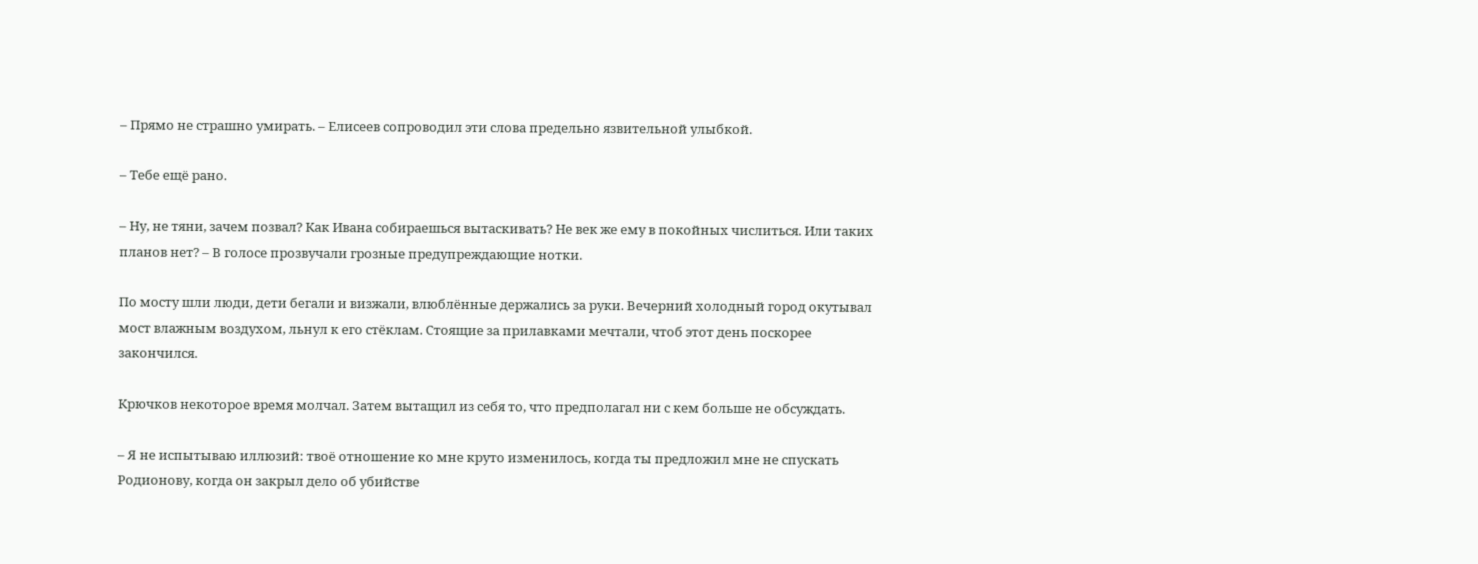– Прямо не страшно умирать. – Елисеев сопроводил эти слова предельно язвительной улыбкой.

– Тебе ещё рано.

– Ну, не тяни, зачем позвал? Как Ивана собираешься вытаскивать? Не век же ему в покойных числиться. Или таких планов нет? – В голосе прозвучали грозные предупреждающие нотки.

По мосту шли люди, дети бегали и визжали, влюблённые держались за руки. Вечерний холодный город окутывал мост влажным воздухом, льнул к его стёклам. Стоящие за прилавками мечтали, чтоб этот день поскорее закончился.

Крючков некоторое время молчал. Затем вытащил из себя то, что предполагал ни с кем больше не обсуждать.

– Я не испытываю иллюзий: твоё отношение ко мне круто изменилось, когда ты предложил мне не спускать Родионову, когда он закрыл дело об убийстве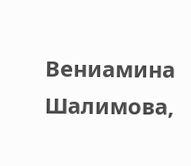Вениамина Шалимова,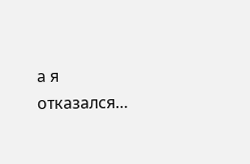а я отказался…